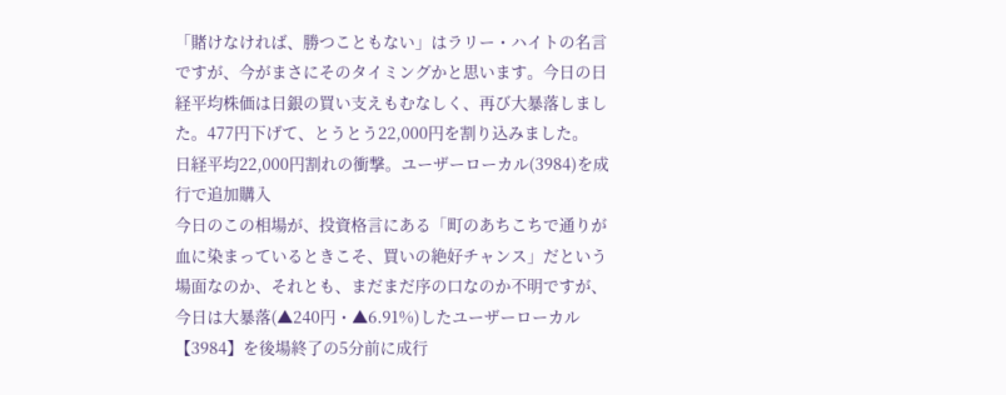「賭けなければ、勝つこともない」はラリー・ハイトの名言ですが、今がまさにそのタイミングかと思います。今日の日経平均株価は日銀の買い支えもむなしく、再び大暴落しました。477円下げて、とうとう22,000円を割り込みました。
日経平均22,000円割れの衝撃。ユーザーローカル(3984)を成行で追加購入
今日のこの相場が、投資格言にある「町のあちこちで通りが血に染まっているときこそ、買いの絶好チャンス」だという場面なのか、それとも、まだまだ序の口なのか不明ですが、今日は大暴落(▲240円・▲6.91%)したユーザーローカル【3984】を後場終了の5分前に成行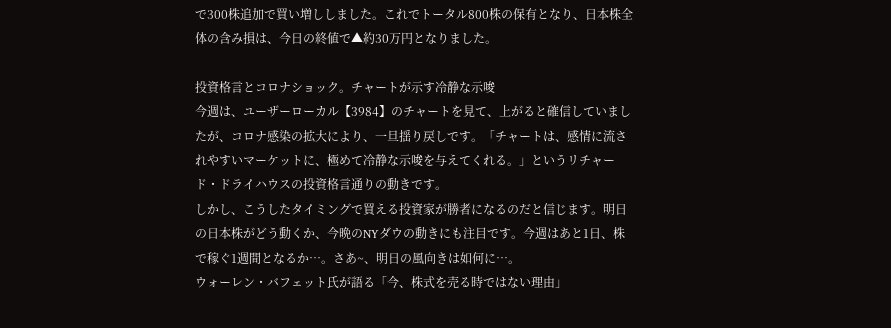で300株追加で買い増ししました。これでトータル800株の保有となり、日本株全体の含み損は、今日の終値で▲約30万円となりました。

投資格言とコロナショック。チャートが示す冷静な示唆
今週は、ユーザーローカル【3984】のチャートを見て、上がると確信していましたが、コロナ感染の拡大により、一旦揺り戻しです。「チャートは、感情に流されやすいマーケットに、極めて冷静な示唆を与えてくれる。」というリチャード・ドライハウスの投資格言通りの動きです。
しかし、こうしたタイミングで買える投資家が勝者になるのだと信じます。明日の日本株がどう動くか、今晩のNYダウの動きにも注目です。今週はあと1日、株で稼ぐ1週間となるか…。さあ~、明日の風向きは如何に…。
ウォーレン・バフェット氏が語る「今、株式を売る時ではない理由」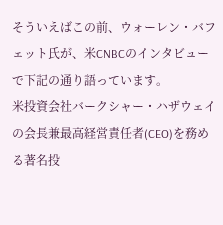そういえばこの前、ウォーレン・バフェット氏が、米CNBCのインタビューで下記の通り語っています。
米投資会社バークシャー・ハザウェイの会長兼最高経営責任者(CEO)を務める著名投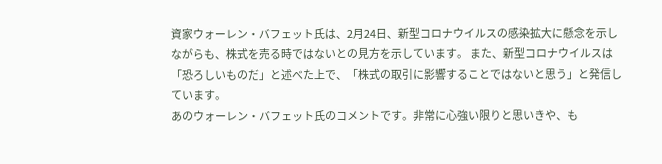資家ウォーレン・バフェット氏は、2月24日、新型コロナウイルスの感染拡大に懸念を示しながらも、株式を売る時ではないとの見方を示しています。 また、新型コロナウイルスは「恐ろしいものだ」と述べた上で、「株式の取引に影響することではないと思う」と発信しています。
あのウォーレン・バフェット氏のコメントです。非常に心強い限りと思いきや、も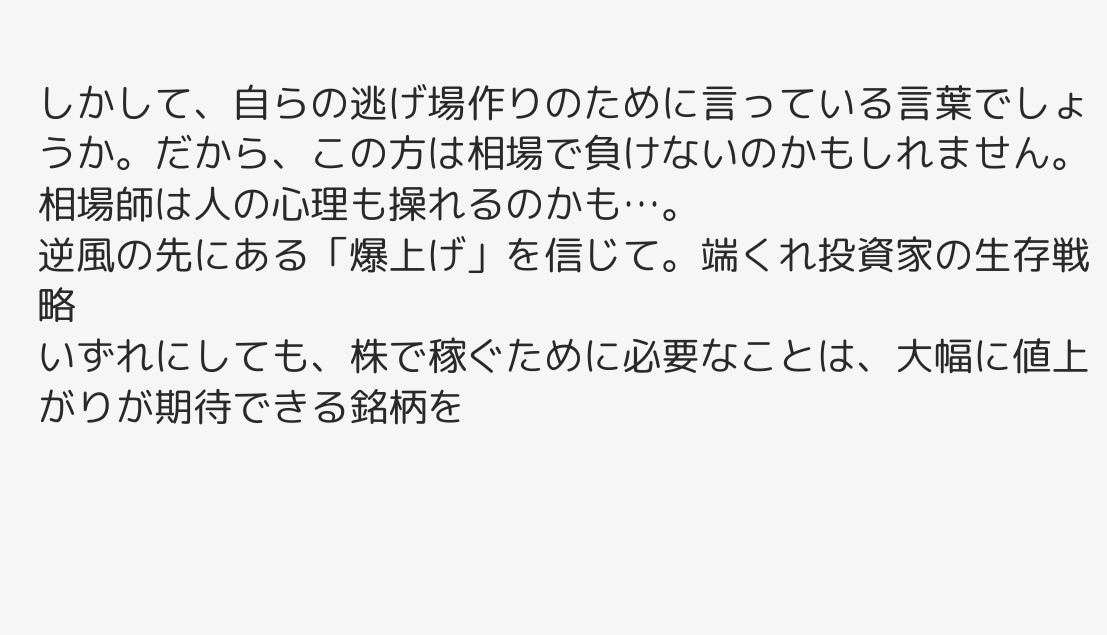しかして、自らの逃げ場作りのために言っている言葉でしょうか。だから、この方は相場で負けないのかもしれません。相場師は人の心理も操れるのかも…。
逆風の先にある「爆上げ」を信じて。端くれ投資家の生存戦略
いずれにしても、株で稼ぐために必要なことは、大幅に値上がりが期待できる銘柄を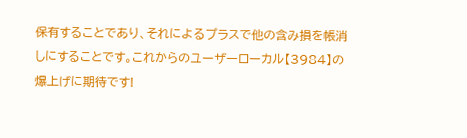保有することであり、それによるプラスで他の含み損を帳消しにすることです。これからのユーザーローカル【3984】の爆上げに期待です!